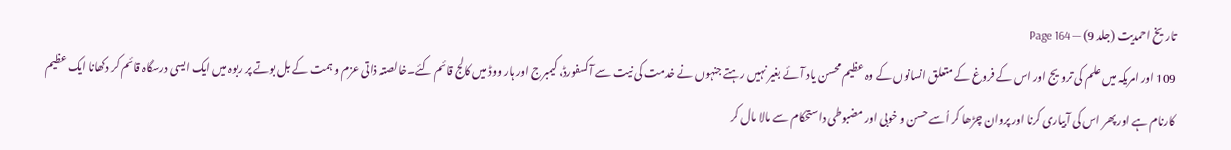تاریخ احمدیت (جلد 9) — Page 164
109 اور امریکہ میں علم کی ترویج اور اس کے فروغ کے متعلق انسانوں کے وہ عظیم محسن یاد آئے بغیر نہیں رہتے جنہوں نے خدمت کی نیت سے آکسفورڈ، کیمبرج اور ہار ووڈ میں کالج قائم کئے۔خالصتہ ذاتی عزم و ہمت کے بل بوتے پر ربوہ میں ایک ایسی درسگاہ قائم کر دکھانا ایک عظیم کارنام ہے اور پھر اس کی آبیاری کرنا اور پروان چڑھا کر اُسے حسن و خوبی اور مضبوطی داستحکام سے مالا مال کر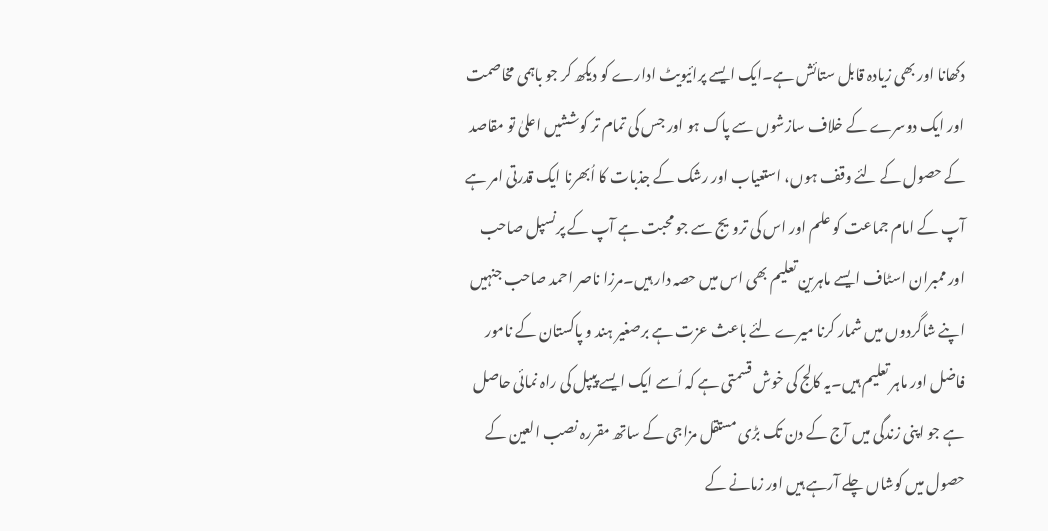دکھانا اور بھی زیادہ قابل ستائش ہے۔ایک ایسے پرائیویٹ ادارے کو دیکھ کر جو باہمی مخاصمت اور ایک دوسرے کے خلاف سازشوں سے پاک ہو اور جس کی تمام تر کوششیں اعلیٰ تو مقاصد کے حصول کے لئے وقف ہوں، استعیاب اور رشک کے جذبات کا اُبھرنا ایک قدرتی امر ہے آپ کے امام جماعت کو علم اور اس کی ترویج سے جو محبت ہے آپ کے پرنسپل صاحب اور ممبران اسٹاف ایسے ماہرین تعلیم بھی اس میں حصہ دار ہیں۔مرزا ناصر احمد صاحب جنہیں اپنے شاگردوں میں شمار کرنا میرے لئے باعث عزت ہے برصغیر ہند و پاکستان کے نامور فاضل اور ماہر تعلیم ہیں۔یہ کالج کی خوش قسمتی ہے کہ اُسے ایک ایسے پیپل کی راہ نمائی حاصل ہے جو اپنی زندگی میں آج کے دن تک بڑی مستقل مزاجی کے ساتھ مقررہ نصب العین کے حصول میں کوشاں چلے آرہے ہیں اور زمانے کے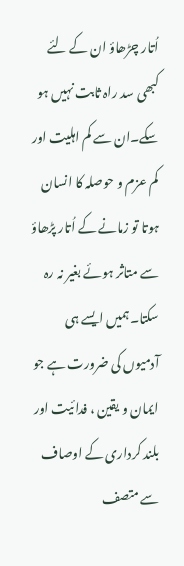اُتار چڑھاؤ ان کے لئے کبھی سد راہ ثابت نہیں ہو سکے۔ان سے کم اہلیت اور کم عزم و حوصلہ کا انسان ہوتا تو زمانے کے اُتار پڑھاؤ سے متاثر ہوئے بغیر نہ رہ سکتا۔ہمیں ایسے ہی آدمیوں کی ضرورت ہے جو ایمان و یقین ، فدائیت اور بلند کرداری کے اوصاف سے متصف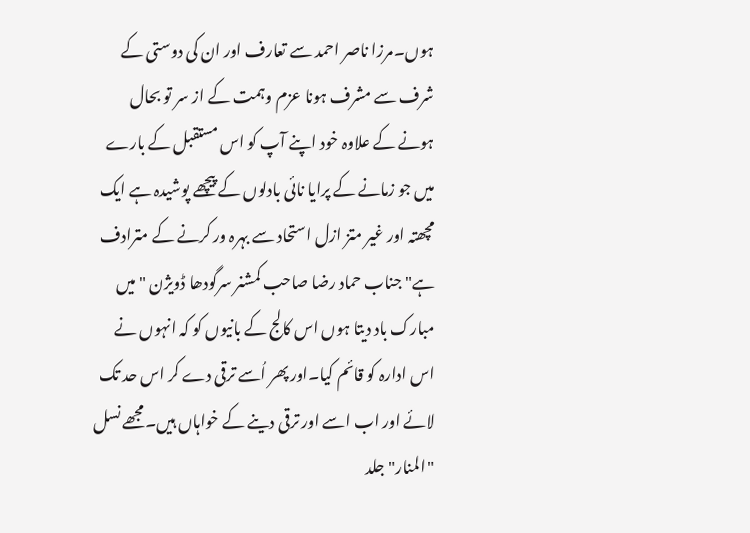ہوں۔مرزا ناصر احمد سے تعارف اور ان کی دوستی کے شرف سے مشرف ہونا عزم وہمت کے از سر تو بحال ہونے کے علاوہ خود اپنے آپ کو اس مستقبل کے بارے میں جو زمانے کے پرایا نائی بادلوں کے پیچھے پوشیدہ ہے ایک مچھتہ اور غیر متز ازل استحاد سے بہرہ ور کرنے کے مترادف ہے" جناب حماد رضا صاحب کمشنر سرگودھا ڈویژن " میں مبارک باد دیتا ہوں اس کالج کے بانیوں کو کہ انہوں نے اس ادارہ کو قائم کیا۔اور پھر اُسے ترقی دے کر اس حد تک لائے اور اب اسے اور ترقی دینے کے خواہاں ہیں۔مجھے نسل "المنار" جلد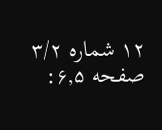۱۲ شماره ۳/۲ صفحه ۶,۵: